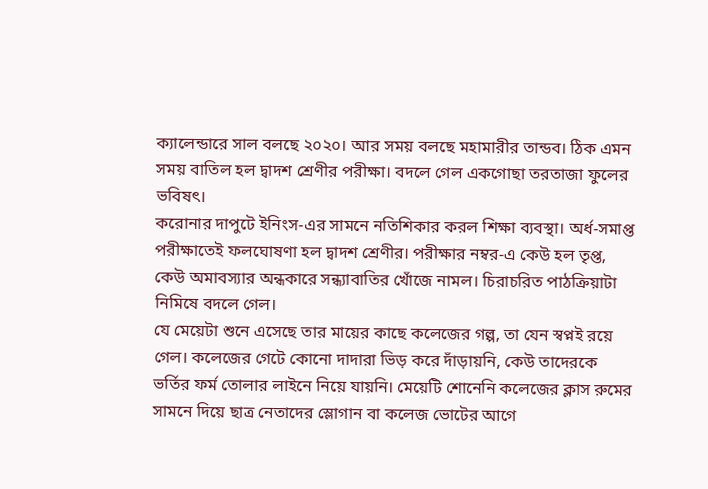ক্যালেন্ডারে সাল বলছে ২০২০। আর সময় বলছে মহামারীর তান্ডব। ঠিক এমন সময় বাতিল হল দ্বাদশ শ্রেণীর পরীক্ষা। বদলে গেল একগোছা তরতাজা ফুলের ভবিষৎ।
করোনার দাপুটে ইনিংস-এর সামনে নতিশিকার করল শিক্ষা ব্যবস্থা। অর্ধ-সমাপ্ত পরীক্ষাতেই ফলঘোষণা হল দ্বাদশ শ্রেণীর। পরীক্ষার নম্বর-এ কেউ হল তৃপ্ত, কেউ অমাবস্যার অন্ধকারে সন্ধ্যাবাতির খোঁজে নামল। চিরাচরিত পাঠক্রিয়াটা নিমিষে বদলে গেল।
যে মেয়েটা শুনে এসেছে তার মায়ের কাছে কলেজের গল্প, তা যেন স্বপ্নই রয়ে গেল। কলেজের গেটে কোনো দাদারা ভিড় করে দাঁড়ায়নি, কেউ তাদেরকে ভর্তির ফর্ম তোলার লাইনে নিয়ে যায়নি। মেয়েটি শোনেনি কলেজের ক্লাস রুমের সামনে দিয়ে ছাত্র নেতাদের স্লোগান বা কলেজ ভোটের আগে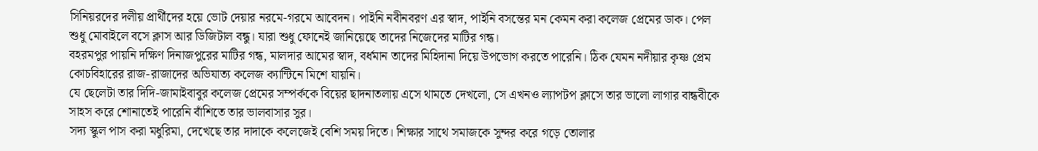সিনিয়রদের দলীয় প্রার্থীদের হয়ে ভোট দেয়ার নরমে-গরমে আবেদন। পাইনি নবীনবরণ এর স্বাদ, পাইনি বসন্তের মন কেমন করা কলেজ প্রেমের ডাক। পেল শুধু মোবাইলে বসে ক্লাস আর ডিজিটাল বন্ধু। যারা শুধু ফোনেই জানিয়েছে তাদের নিজেদের মাটির গন্ধ।
বহরমপুর পায়নি দক্ষিণ দিনাজপুরের মাটির গন্ধ, মালদার আমের স্বাদ, বর্ধমান তাদের মিহিদানা দিয়ে উপভোগ করতে পারেনি। ঠিক যেমন নদীয়ার কৃষ্ণ প্রেম কোচবিহারের রাজ-রাজাদের অভিযাত্য কলেজ ক্যান্টিনে মিশে যায়নি।
যে ছেলেটা তার দিদি-জামাইবাবুর কলেজ প্রেমের সম্পর্ককে বিয়ের ছাদনাতলায় এসে থামতে দেখলো, সে এখনও ল্যাপটপ ক্লাসে তার ভালো লাগার বান্ধবীকে সাহস করে শোনাতেই পারেনি বাঁশিতে তার ভালবাসার সুর।
সদ্য স্কুল পাস করা মধুরিমা, দেখেছে তার দাদাকে কলেজেই বেশি সময় দিতে। শিক্ষার সাথে সমাজকে সুন্দর করে গড়ে তোলার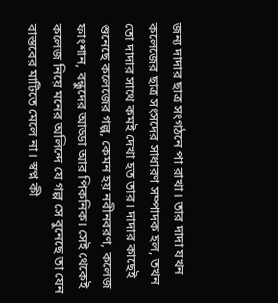জন্য দাদার ছাত্র সংগঠনে পা রাখা। তার দাদা যখন কলেজের ছাত্র সংসদের সাধারণ সম্পাদক হল, তখন তো দাদার সাথে কমই দেখা হত তার। দাদার কাছেই শুনেছে কলেজের গল্প, কেমন হয় নবীনবরণ, কলেজ ফাংশান, বন্ধুদের আড্ডা আর পিকনিক। সেই থেকেই কলেজ নিয়ে মনের অলিন্দে যে গল্প সে বুনেছে তা যেন বাস্তবের মাটিতে মেলে না। স্বপ্ন কী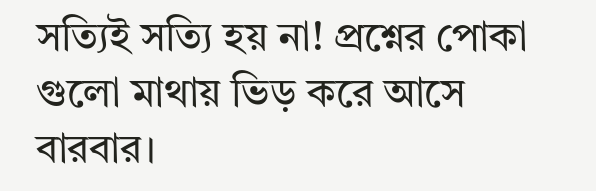সত্যিই সত্যি হয় না! প্রশ্নের পোকা গুলো মাথায় ভিড় করে আসে বারবার।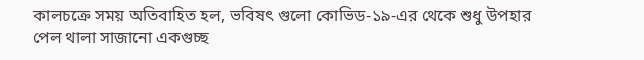কালচক্রে সময় অতিবাহিত হল, ভবিষৎ গুলো কোভিড-১৯-এর থেকে শুধু উপহার পেল থালা সাজানো একগুচ্ছ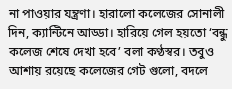না পাওয়ার যন্ত্রণা। হারালো কলেজের সোনালী দিন, ক্যান্টিনে আড্ডা। হারিয়ে গেল হয়তো ‘বন্ধু কলেজ শেষে দেখা হবে’ বলা কণ্ঠস্বর। তবুও আশায় রয়েছে কলেজের গেট গুলো, বদলে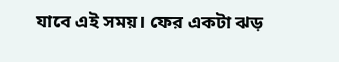যাবে এই সময়। ফের একটা ঝড়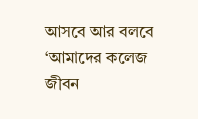আসবে আর বলবে ‘আমাদের কলেজ জীবন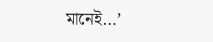মানেই…’